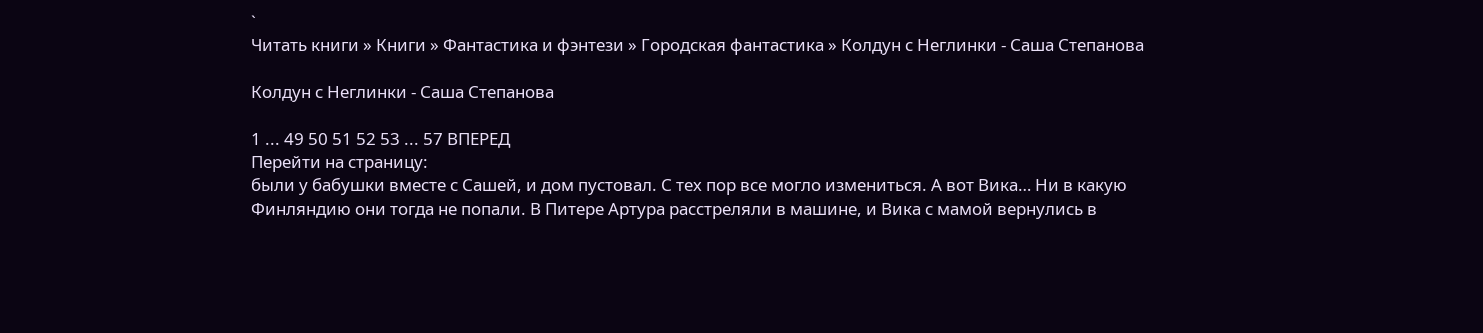`
Читать книги » Книги » Фантастика и фэнтези » Городская фантастика » Колдун с Неглинки - Саша Степанова

Колдун с Неглинки - Саша Степанова

1 ... 49 50 51 52 53 ... 57 ВПЕРЕД
Перейти на страницу:
были у бабушки вместе с Сашей, и дом пустовал. С тех пор все могло измениться. А вот Вика… Ни в какую Финляндию они тогда не попали. В Питере Артура расстреляли в машине, и Вика с мамой вернулись в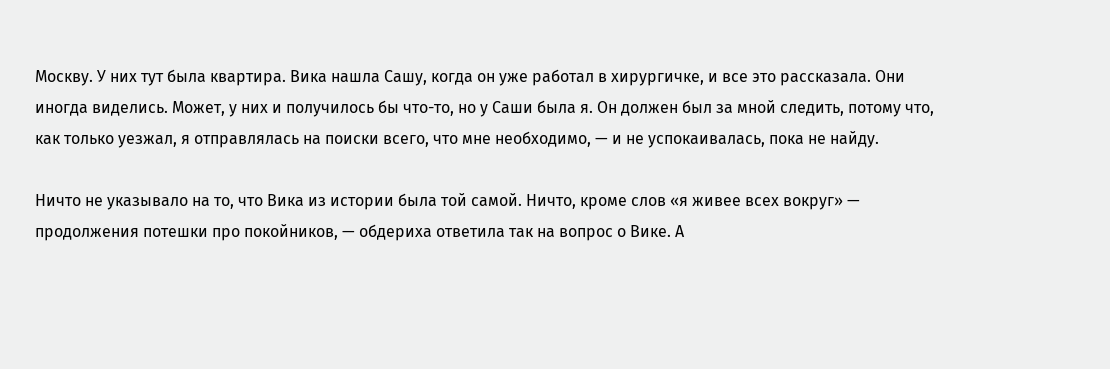Москву. У них тут была квартира. Вика нашла Сашу, когда он уже работал в хирургичке, и все это рассказала. Они иногда виделись. Может, у них и получилось бы что-то, но у Саши была я. Он должен был за мной следить, потому что, как только уезжал, я отправлялась на поиски всего, что мне необходимо, — и не успокаивалась, пока не найду.

Ничто не указывало на то, что Вика из истории была той самой. Ничто, кроме слов «я живее всех вокруг» — продолжения потешки про покойников, — обдериха ответила так на вопрос о Вике. А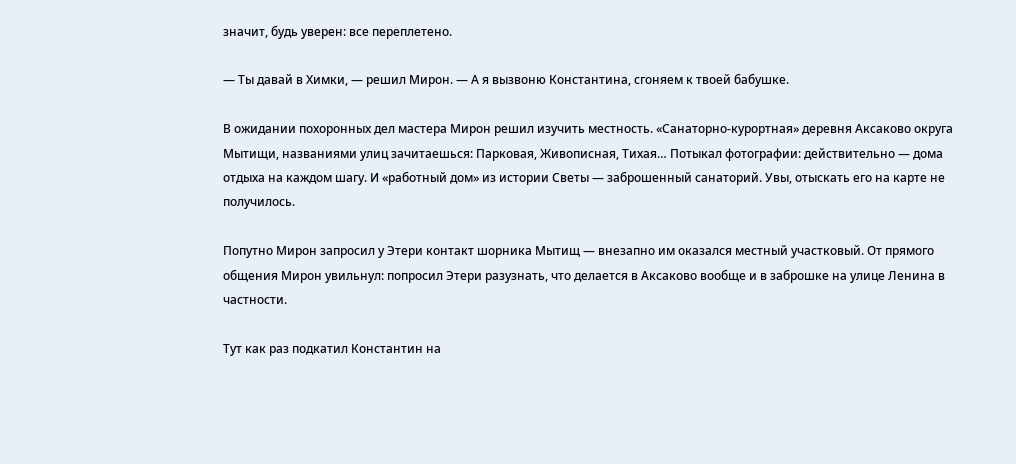значит, будь уверен: все переплетено.

— Ты давай в Химки, — решил Мирон. — А я вызвоню Константина, сгоняем к твоей бабушке.

В ожидании похоронных дел мастера Мирон решил изучить местность. «Санаторно-курортная» деревня Аксаково округа Мытищи, названиями улиц зачитаешься: Парковая, Живописная, Тихая… Потыкал фотографии: действительно — дома отдыха на каждом шагу. И «работный дом» из истории Светы — заброшенный санаторий. Увы, отыскать его на карте не получилось.

Попутно Мирон запросил у Этери контакт шорника Мытищ — внезапно им оказался местный участковый. От прямого общения Мирон увильнул: попросил Этери разузнать, что делается в Аксаково вообще и в заброшке на улице Ленина в частности.

Тут как раз подкатил Константин на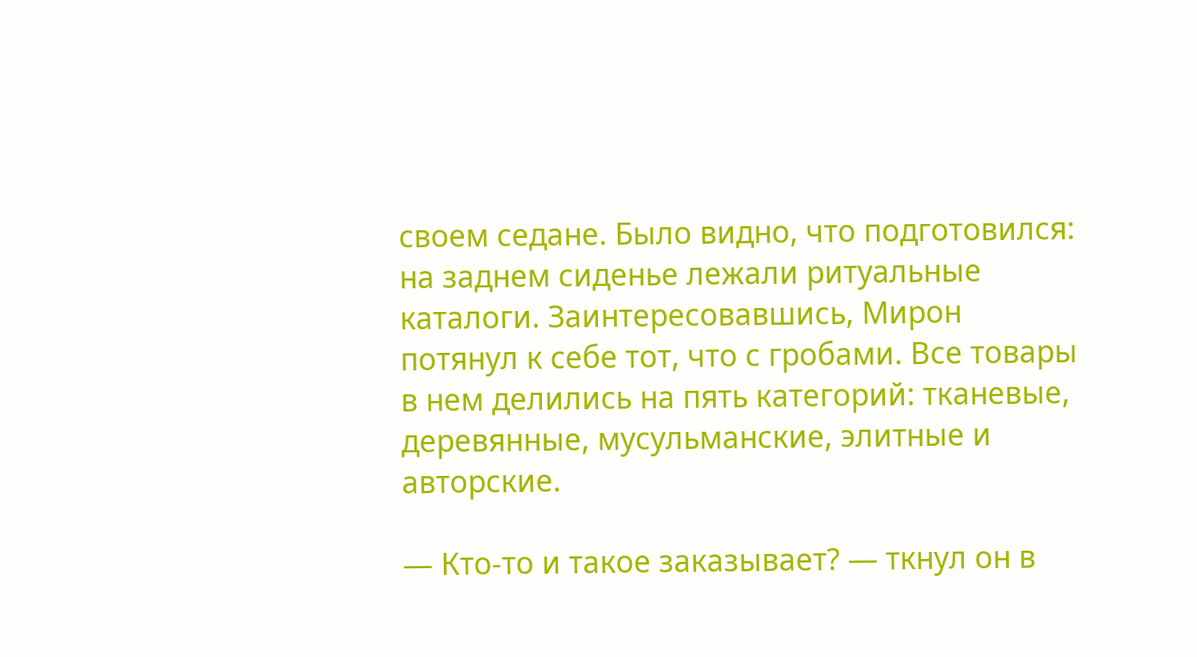своем седане. Было видно, что подготовился: на заднем сиденье лежали ритуальные каталоги. Заинтересовавшись, Мирон потянул к себе тот, что с гробами. Все товары в нем делились на пять категорий: тканевые, деревянные, мусульманские, элитные и авторские.

— Кто-то и такое заказывает? — ткнул он в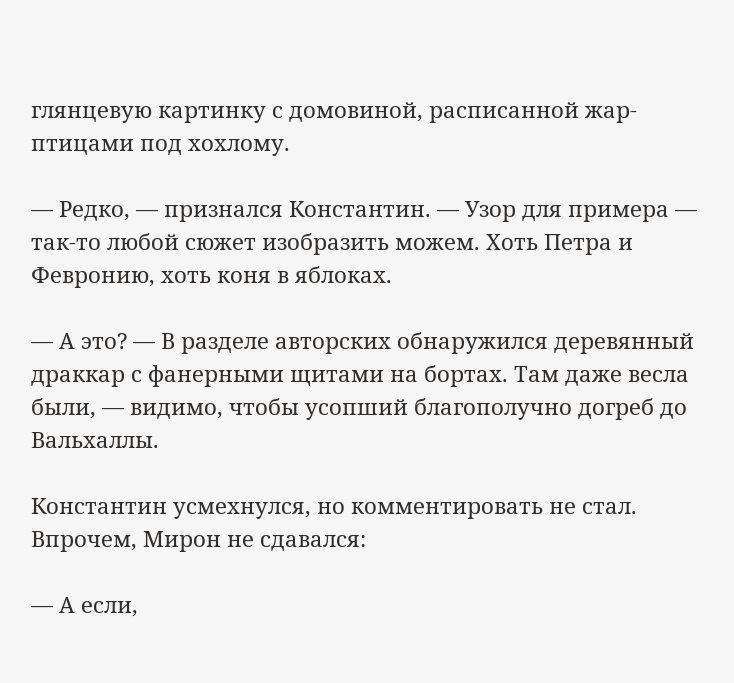глянцевую картинку с домовиной, расписанной жар-птицами под хохлому.

— Редко, — признался Константин. — Узор для примера — так-то любой сюжет изобразить можем. Хоть Петра и Февронию, хоть коня в яблоках.

— А это? — В разделе авторских обнаружился деревянный драккар с фанерными щитами на бортах. Там даже весла были, — видимо, чтобы усопший благополучно догреб до Вальхаллы.

Константин усмехнулся, но комментировать не стал. Впрочем, Мирон не сдавался:

— А если,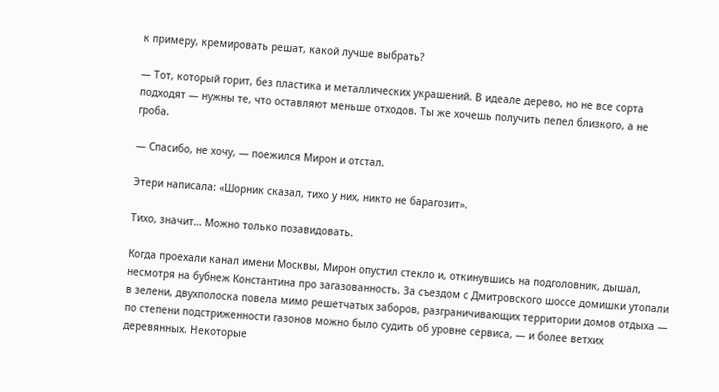к примеру, кремировать решат, какой лучше выбрать?

— Тот, который горит, без пластика и металлических украшений. В идеале дерево, но не все сорта подходят — нужны те, что оставляют меньше отходов. Ты же хочешь получить пепел близкого, а не гроба.

— Спасибо, не хочу, — поежился Мирон и отстал.

Этери написала: «Шорник сказал, тихо у них, никто не барагозит».

Тихо, значит… Можно только позавидовать.

Когда проехали канал имени Москвы, Мирон опустил стекло и, откинувшись на подголовник, дышал, несмотря на бубнеж Константина про загазованность. За съездом с Дмитровского шоссе домишки утопали в зелени, двухполоска повела мимо решетчатых заборов, разграничивающих территории домов отдыха — по степени подстриженности газонов можно было судить об уровне сервиса, — и более ветхих деревянных. Некоторые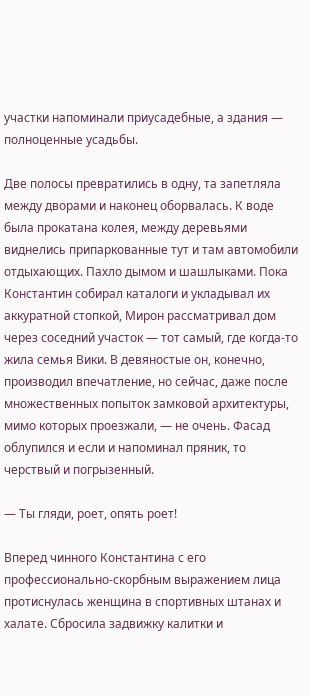участки напоминали приусадебные, а здания — полноценные усадьбы.

Две полосы превратились в одну, та запетляла между дворами и наконец оборвалась. К воде была прокатана колея, между деревьями виднелись припаркованные тут и там автомобили отдыхающих. Пахло дымом и шашлыками. Пока Константин собирал каталоги и укладывал их аккуратной стопкой, Мирон рассматривал дом через соседний участок — тот самый, где когда-то жила семья Вики. В девяностые он, конечно, производил впечатление, но сейчас, даже после множественных попыток замковой архитектуры, мимо которых проезжали, — не очень. Фасад облупился и если и напоминал пряник, то черствый и погрызенный.

— Ты гляди, роет, опять роет!

Вперед чинного Константина с его профессионально-скорбным выражением лица протиснулась женщина в спортивных штанах и халате. Сбросила задвижку калитки и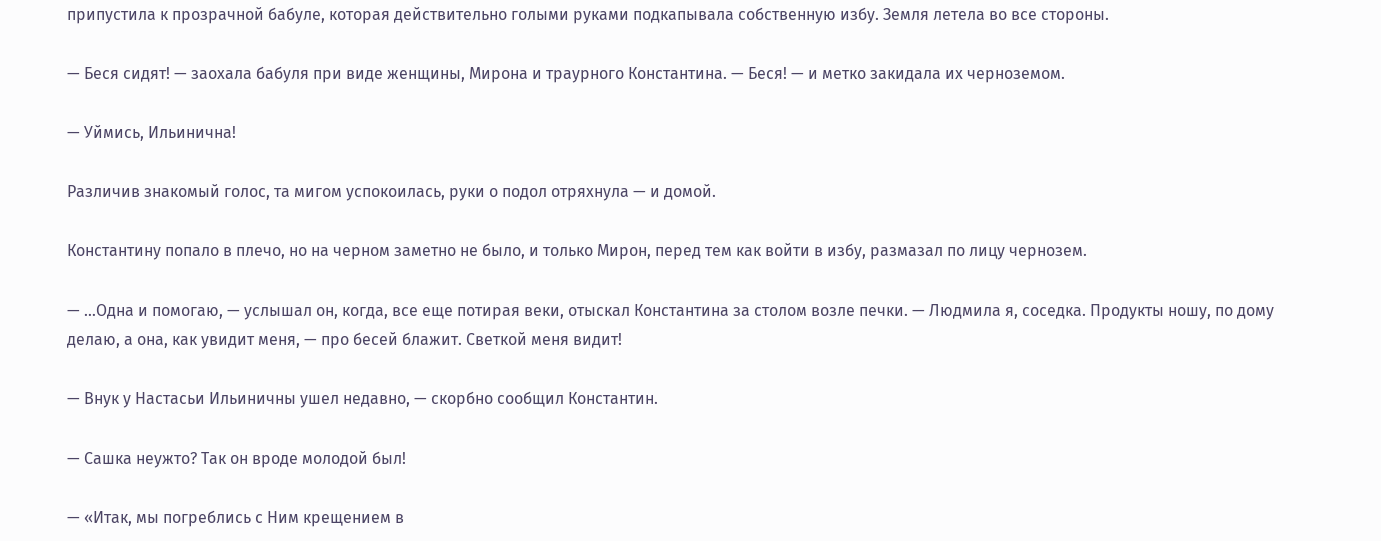припустила к прозрачной бабуле, которая действительно голыми руками подкапывала собственную избу. Земля летела во все стороны.

— Беся сидят! — заохала бабуля при виде женщины, Мирона и траурного Константина. — Беся! — и метко закидала их черноземом.

— Уймись, Ильинична!

Различив знакомый голос, та мигом успокоилась, руки о подол отряхнула — и домой.

Константину попало в плечо, но на черном заметно не было, и только Мирон, перед тем как войти в избу, размазал по лицу чернозем.

— …Одна и помогаю, — услышал он, когда, все еще потирая веки, отыскал Константина за столом возле печки. — Людмила я, соседка. Продукты ношу, по дому делаю, а она, как увидит меня, — про бесей блажит. Светкой меня видит!

— Внук у Настасьи Ильиничны ушел недавно, — скорбно сообщил Константин.

— Сашка неужто? Так он вроде молодой был!

— «Итак, мы погреблись с Ним крещением в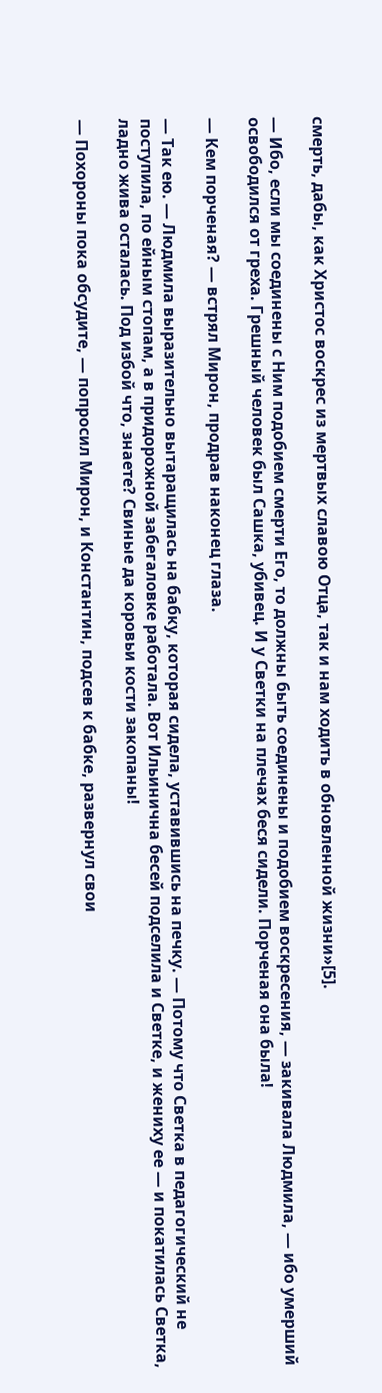смерть, дабы, как Христос воскрес из мертвых славою Отца, так и нам ходить в обновленной жизни»[5].

— Ибо, если мы соединены с Ним подобием смерти Его, то должны быть соединены и подобием воскресения, — закивала Людмила, — ибо умерший освободился от греха. Грешный человек был Сашка, убивец. И у Светки на плечах беся сидели. Порченая она была!

— Кем порченая? — встрял Мирон, продрав наконец глаза.

— Так ею. — Людмила выразительно вытаращилась на бабку, которая сидела, уставившись на печку. — Потому что Светка в педагогический не поступила, по ейным стопам, а в придорожной забегаловке работала. Вот Ильинична бесей подселила и Светке, и жениху ее — и покатилась Светка, ладно жива осталась. Под избой что, знаете? Свиные да коровьи кости закопаны!

— Похороны пока обсудите, — попросил Мирон, и Константин, подсев к бабке, развернул свои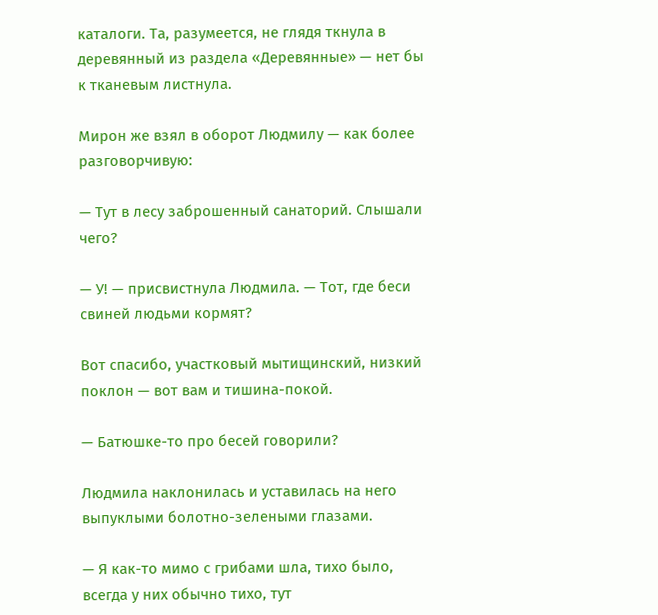каталоги. Та, разумеется, не глядя ткнула в деревянный из раздела «Деревянные» — нет бы к тканевым листнула.

Мирон же взял в оборот Людмилу — как более разговорчивую:

— Тут в лесу заброшенный санаторий. Слышали чего?

— У! — присвистнула Людмила. — Тот, где беси свиней людьми кормят?

Вот спасибо, участковый мытищинский, низкий поклон — вот вам и тишина-покой.

— Батюшке-то про бесей говорили?

Людмила наклонилась и уставилась на него выпуклыми болотно-зелеными глазами.

— Я как-то мимо с грибами шла, тихо было, всегда у них обычно тихо, тут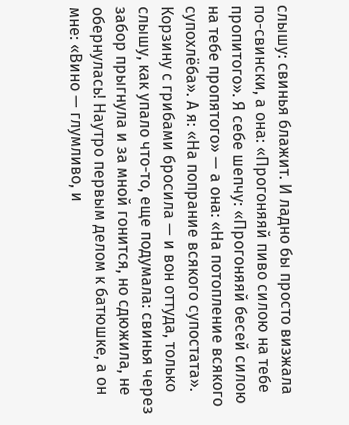слышу: свинья блажит. И ладно бы просто визжала по-свински, а она: «Прогоняяй пиво силою на тебе пропитого». Я себе шепчу: «Прогоняяй бесей силою на тебе пропятого» — а она: «На потопление всякого супохлёба». А я: «На попрание всякого супостата». Корзину с грибами бросила — и вон оттуда, только слышу, как упало что-то, еще подумала: свинья через забор прыгнула и за мной гонится, но сдюжила, не обернулась! Наутро первым делом к батюшке, а он мне: «Вино — глумливо, и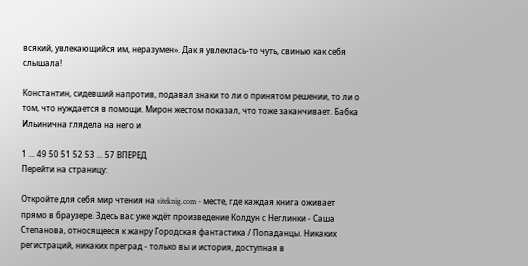всякий, увлекающийся им, неразумен». Дак я увлеклась-то чуть, свинью как себя слышала!

Константин, сидевший напротив, подавал знаки то ли о принятом решении, то ли о том, что нуждается в помощи. Мирон жестом показал, что тоже заканчивает. Бабка Ильинична глядела на него и

1 ... 49 50 51 52 53 ... 57 ВПЕРЕД
Перейти на страницу:

Откройте для себя мир чтения на siteknig.com - месте, где каждая книга оживает прямо в браузере. Здесь вас уже ждёт произведение Колдун с Неглинки - Саша Степанова, относящееся к жанру Городская фантастика / Попаданцы. Никаких регистраций, никаких преград - только вы и история, доступная в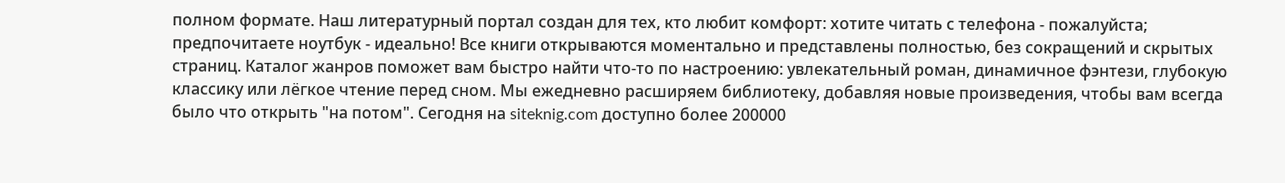полном формате. Наш литературный портал создан для тех, кто любит комфорт: хотите читать с телефона - пожалуйста; предпочитаете ноутбук - идеально! Все книги открываются моментально и представлены полностью, без сокращений и скрытых страниц. Каталог жанров поможет вам быстро найти что-то по настроению: увлекательный роман, динамичное фэнтези, глубокую классику или лёгкое чтение перед сном. Мы ежедневно расширяем библиотеку, добавляя новые произведения, чтобы вам всегда было что открыть "на потом". Сегодня на siteknig.com доступно более 200000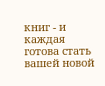книг - и каждая готова стать вашей новой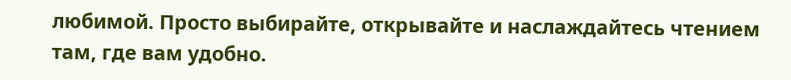любимой. Просто выбирайте, открывайте и наслаждайтесь чтением там, где вам удобно.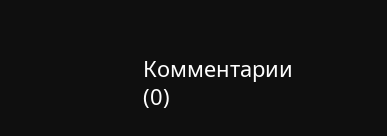Комментарии (0)